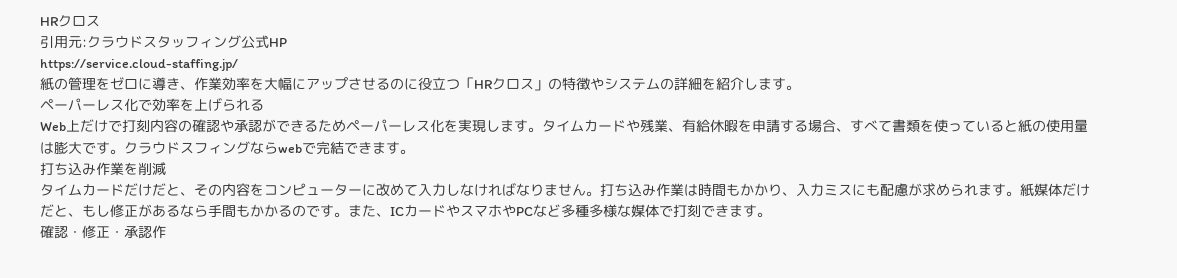HRクロス
引用元:クラウドスタッフィング公式HP
https://service.cloud-staffing.jp/
紙の管理をゼロに導き、作業効率を大幅にアップさせるのに役立つ「HRクロス」の特徴やシステムの詳細を紹介します。
ペーパーレス化で効率を上げられる
Web上だけで打刻内容の確認や承認ができるためペーパーレス化を実現します。タイムカードや残業、有給休暇を申請する場合、すべて書類を使っていると紙の使用量は膨大です。クラウドスフィングならwebで完結できます。
打ち込み作業を削減
タイムカードだけだと、その内容をコンピューターに改めて入力しなければなりません。打ち込み作業は時間もかかり、入力ミスにも配慮が求められます。紙媒体だけだと、もし修正があるなら手間もかかるのです。また、ICカードやスマホやPCなど多種多様な媒体で打刻できます。
確認・修正・承認作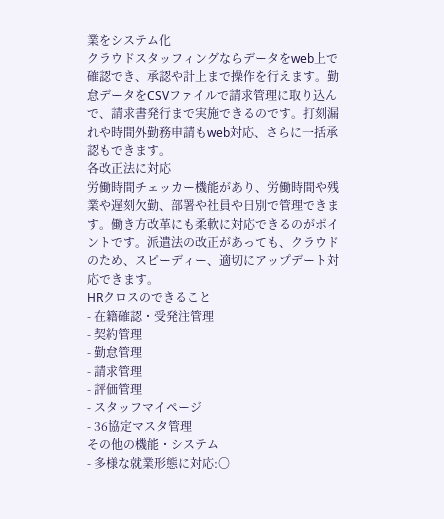業をシステム化
クラウドスタッフィングならデータをweb上で確認でき、承認や計上まで操作を行えます。勤怠データをCSVファイルで請求管理に取り込んで、請求書発行まで実施できるのです。打刻漏れや時間外勤務申請もweb対応、さらに一括承認もできます。
各改正法に対応
労働時間チェッカー機能があり、労働時間や残業や遅刻欠勤、部署や社員や日別で管理できます。働き方改革にも柔軟に対応できるのがポイントです。派遣法の改正があっても、クラウドのため、スピーディー、適切にアップデート対応できます。
HRクロスのできること
- 在籍確認・受発注管理
- 契約管理
- 勤怠管理
- 請求管理
- 評価管理
- スタッフマイページ
- 36協定マスタ管理
その他の機能・システム
- 多様な就業形態に対応:〇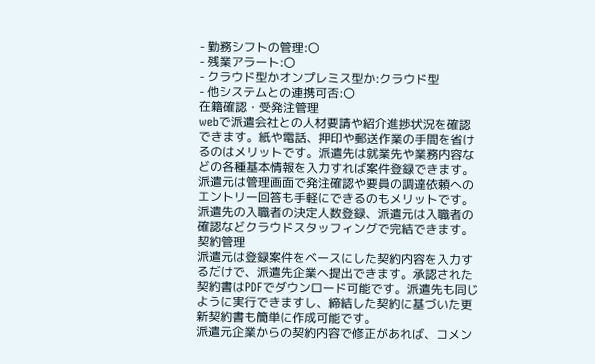- 勤務シフトの管理:〇
- 残業アラート:〇
- クラウド型かオンプレミス型か:クラウド型
- 他システムとの連携可否:〇
在籍確認・受発注管理
webで派遣会社との人材要請や紹介進捗状況を確認できます。紙や電話、押印や郵送作業の手間を省けるのはメリットです。派遣先は就業先や業務内容などの各種基本情報を入力すれば案件登録できます。派遣元は管理画面で発注確認や要員の調達依頼へのエントリー回答も手軽にできるのもメリットです。
派遣先の入職者の決定人数登録、派遣元は入職者の確認などクラウドスタッフィングで完結できます。
契約管理
派遣元は登録案件をベースにした契約内容を入力するだけで、派遣先企業へ提出できます。承認された契約書はPDFでダウンロード可能です。派遣先も同じように実行できますし、締結した契約に基づいた更新契約書も簡単に作成可能です。
派遣元企業からの契約内容で修正があれば、コメン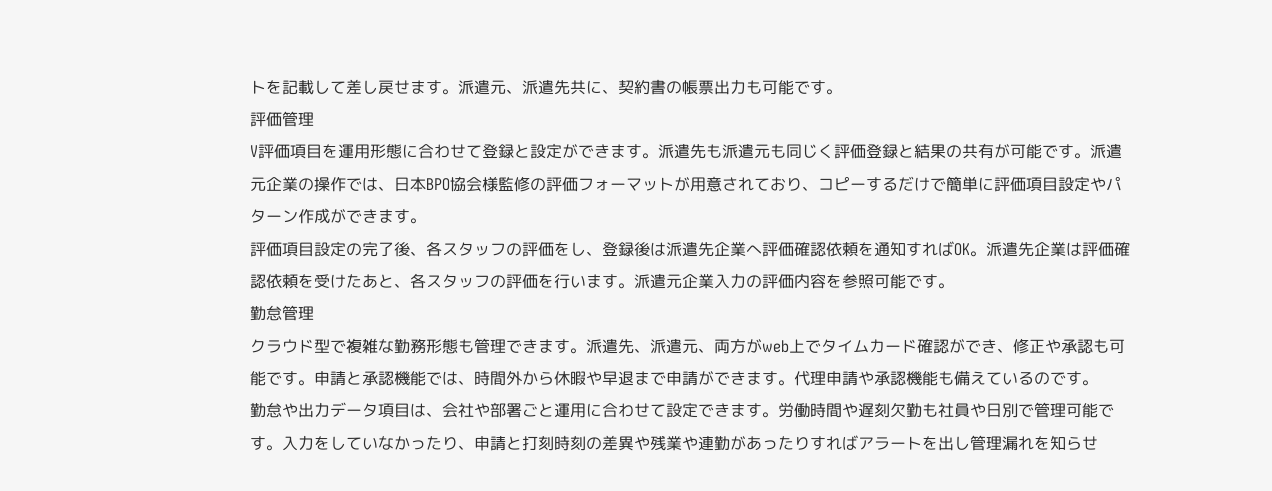トを記載して差し戻せます。派遣元、派遣先共に、契約書の帳票出力も可能です。
評価管理
V評価項目を運用形態に合わせて登録と設定ができます。派遣先も派遣元も同じく評価登録と結果の共有が可能です。派遣元企業の操作では、日本BPO協会様監修の評価フォーマットが用意されており、コピーするだけで簡単に評価項目設定やパターン作成ができます。
評価項目設定の完了後、各スタッフの評価をし、登録後は派遣先企業へ評価確認依頼を通知すればOK。派遣先企業は評価確認依頼を受けたあと、各スタッフの評価を行います。派遣元企業入力の評価内容を参照可能です。
勤怠管理
クラウド型で複雑な勤務形態も管理できます。派遣先、派遣元、両方がweb上でタイムカード確認ができ、修正や承認も可能です。申請と承認機能では、時間外から休暇や早退まで申請ができます。代理申請や承認機能も備えているのです。
勤怠や出力データ項目は、会社や部署ごと運用に合わせて設定できます。労働時間や遅刻欠勤も社員や日別で管理可能です。入力をしていなかったり、申請と打刻時刻の差異や残業や連勤があったりすればアラートを出し管理漏れを知らせ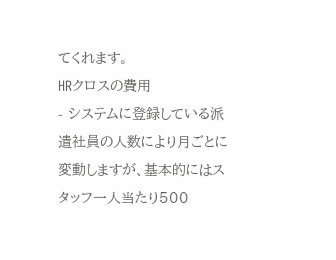てくれます。
HRクロスの費用
- システムに登録している派遣社員の人数により月ごとに変動しますが、基本的にはスタッフ一人当たり500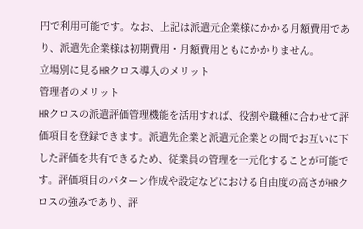円で利用可能です。なお、上記は派遣元企業様にかかる月額費用であり、派遣先企業様は初期費用・月額費用ともにかかりません。
立場別に見るHRクロス導入のメリット
管理者のメリット
HRクロスの派遣評価管理機能を活用すれば、役割や職種に合わせて評価項目を登録できます。派遣先企業と派遣元企業との間でお互いに下した評価を共有できるため、従業員の管理を一元化することが可能です。評価項目のパターン作成や設定などにおける自由度の高さがHRクロスの強みであり、評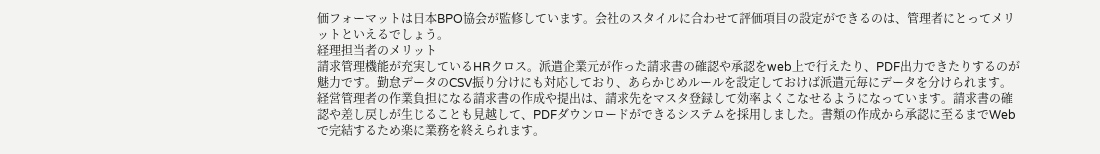価フォーマットは日本BPO協会が監修しています。会社のスタイルに合わせて評価項目の設定ができるのは、管理者にとってメリットといえるでしょう。
経理担当者のメリット
請求管理機能が充実しているHRクロス。派遣企業元が作った請求書の確認や承認をweb上で行えたり、PDF出力できたりするのが魅力です。勤怠データのCSV振り分けにも対応しており、あらかじめルールを設定しておけば派遣元毎にデータを分けられます。経営管理者の作業負担になる請求書の作成や提出は、請求先をマスタ登録して効率よくこなせるようになっています。請求書の確認や差し戻しが生じることも見越して、PDFダウンロードができるシステムを採用しました。書類の作成から承認に至るまでWebで完結するため楽に業務を終えられます。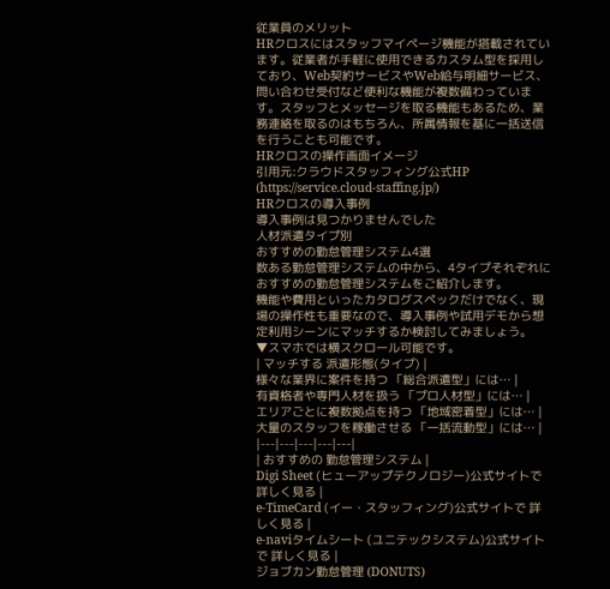従業員のメリット
HRクロスにはスタッフマイページ機能が搭載されています。従業者が手軽に使用できるカスタム型を採用しており、Web契約サービスやWeb給与明細サービス、問い合わせ受付など便利な機能が複数備わっています。スタッフとメッセージを取る機能もあるため、業務連絡を取るのはもちろん、所属情報を基に一括送信を行うことも可能です。
HRクロスの操作画面イメージ
引用元:クラウドスタッフィング公式HP
(https://service.cloud-staffing.jp/)
HRクロスの導入事例
導入事例は見つかりませんでした
人材派遣タイプ別
おすすめの勤怠管理システム4選
数ある勤怠管理システムの中から、4タイプそれぞれにおすすめの勤怠管理システムをご紹介します。
機能や費用といったカタログスペックだけでなく、現場の操作性も重要なので、導入事例や試用デモから想定利用シーンにマッチするか検討してみましょう。
▼スマホでは横スクロール可能です。
| マッチする 派遣形態(タイプ) |
様々な業界に案件を持つ 「総合派遣型」には… |
有資格者や専門人材を扱う 「プロ人材型」には… |
エリアごとに複数拠点を持つ 「地域密着型」には… |
大量のスタッフを稼働させる 「一括流動型」には… |
|---|---|---|---|---|
| おすすめの 勤怠管理システム |
Digi Sheet (ヒューアップテクノロジー)公式サイトで 詳しく見る |
e-TimeCard (イー・スタッフィング)公式サイトで 詳しく見る |
e-naviタイムシート (ユニテックシステム)公式サイトで 詳しく見る |
ジョブカン勤怠管理 (DONUTS)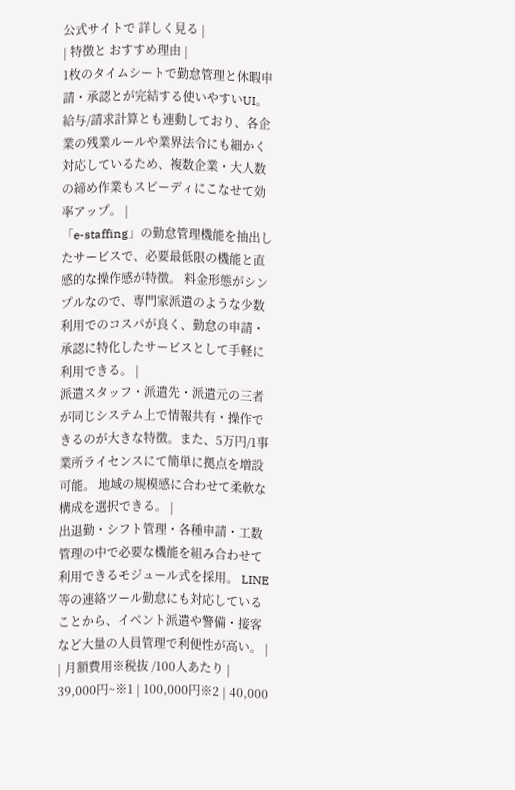公式サイトで 詳しく見る |
| 特徴と おすすめ理由 |
1枚のタイムシートで勤怠管理と休暇申請・承認とが完結する使いやすいUI。 給与/請求計算とも連動しており、各企業の残業ルールや業界法令にも細かく対応しているため、複数企業・大人数の締め作業もスピーディにこなせて効率アップ。 |
「e-staffing」の勤怠管理機能を抽出したサービスで、必要最低限の機能と直感的な操作感が特徴。 料金形態がシンプルなので、専門家派遣のような少数利用でのコスパが良く、勤怠の申請・承認に特化したサービスとして手軽に利用できる。 |
派遣スタッフ・派遣先・派遣元の三者が同じシステム上で情報共有・操作できるのが大きな特徴。また、5万円/1事業所ライセンスにて簡単に拠点を増設可能。 地域の規模感に合わせて柔軟な構成を選択できる。 |
出退勤・シフト管理・各種申請・工数管理の中で必要な機能を組み合わせて利用できるモジュール式を採用。 LINE等の連絡ツール勤怠にも対応していることから、イベント派遣や警備・接客など大量の人員管理で利便性が高い。 |
| 月額費用※税抜 /100人あたり |
39,000円~※1 | 100,000円※2 | 40,000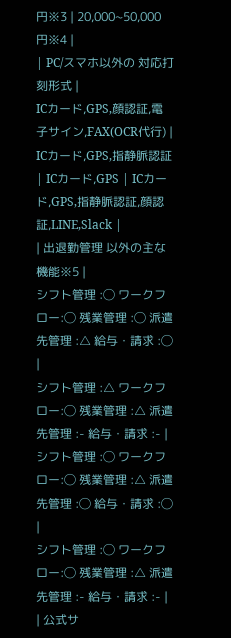円※3 | 20,000~50,000円※4 |
| PC/スマホ以外の 対応打刻形式 |
ICカード,GPS,顔認証,電子サイン,FAX(OCR代行) | ICカード,GPS,指静脈認証 | ICカード,GPS | ICカード,GPS,指静脈認証,顔認証,LINE,Slack |
| 出退勤管理 以外の主な機能※5 |
シフト管理 :◯ ワークフロー:◯ 残業管理 :◯ 派遣先管理 :△ 給与・請求 :◯ |
シフト管理 :△ ワークフロー:◯ 残業管理 :△ 派遣先管理 :- 給与・請求 :- |
シフト管理 :◯ ワークフロー:◯ 残業管理 :△ 派遣先管理 :◯ 給与・請求 :◯ |
シフト管理 :◯ ワークフロー:◯ 残業管理 :△ 派遣先管理 :- 給与・請求 :- |
| 公式サ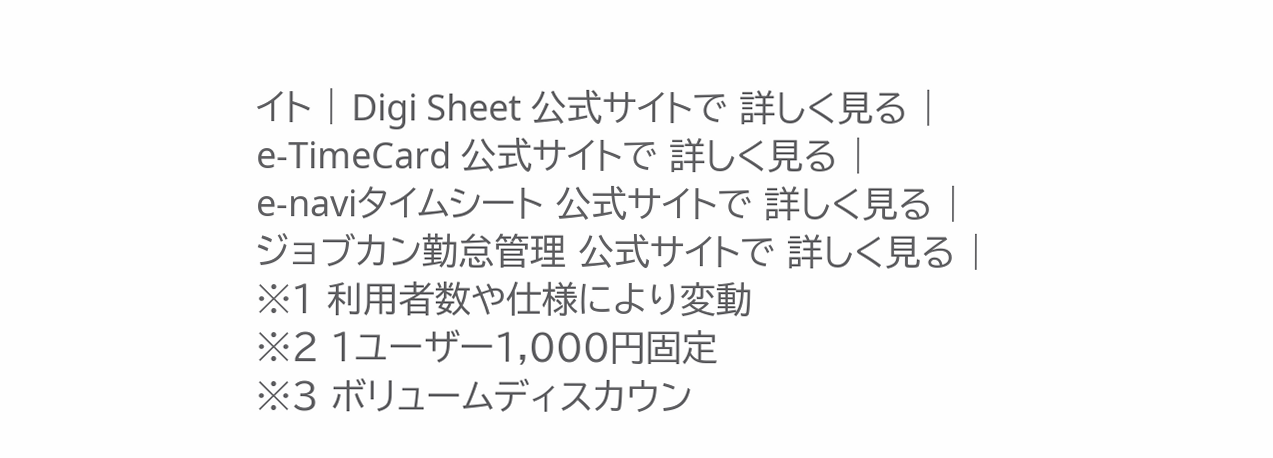イト | Digi Sheet 公式サイトで 詳しく見る |
e-TimeCard 公式サイトで 詳しく見る |
e-naviタイムシート 公式サイトで 詳しく見る |
ジョブカン勤怠管理 公式サイトで 詳しく見る |
※1 利用者数や仕様により変動
※2 1ユーザー1,000円固定
※3 ボリュームディスカウン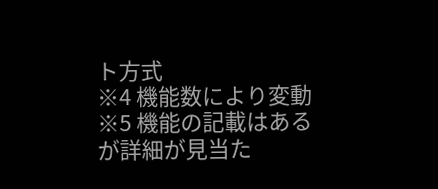ト方式
※4 機能数により変動
※5 機能の記載はあるが詳細が見当た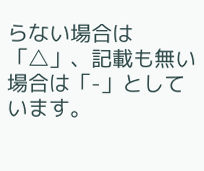らない場合は「△」、記載も無い場合は「-」としています。